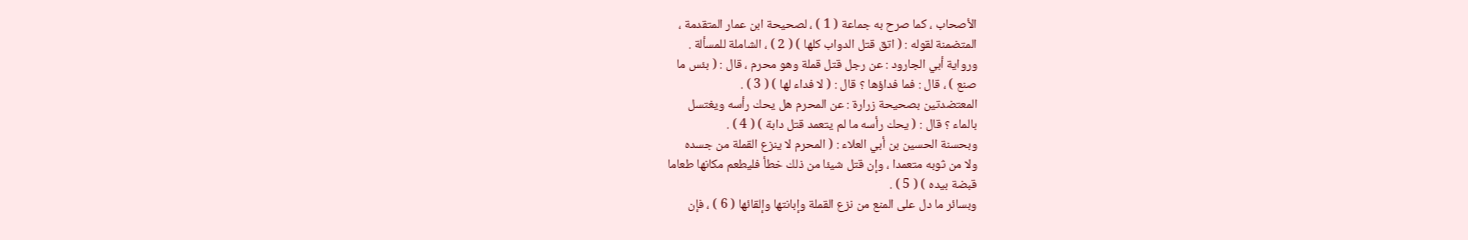الأصحاب ، كما صرح به جماعة ( 1 ) ، لصحيحة ابن عمار المتقدمة ،
المتضمنة لقوله : ( اتق قتل الدواب كلها ) ( 2 ) ، الشاملة للمسألة .
ورواية أبي الجارود : عن رجل قتل قملة وهو محرم ، قال : ( بئس ما
صنع ) ، قال : فما فداؤها ؟ قال : ( لا فداء لها ) ( 3 ) .
المعتضدتين بصحيحة زرارة : عن المحرم هل يحك رأسه ويغتسل
بالماء ؟ قال : ( يحك رأسه ما لم يتعمد قتل دابة ) ( 4 ) .
وبحسنة الحسين بن أبي العلاء : ( المحرم لا ينزع القملة من جسده
ولا من ثوبه متعمدا ، وإن قتل شيئا من ذلك خطأ فليطعم مكانها طعاما
قبضة بيده ) ( 5 ) .
وبسائر ما دل على المنع من نزع القملة وإبانتها وإلقائها ( 6 ) ، فإن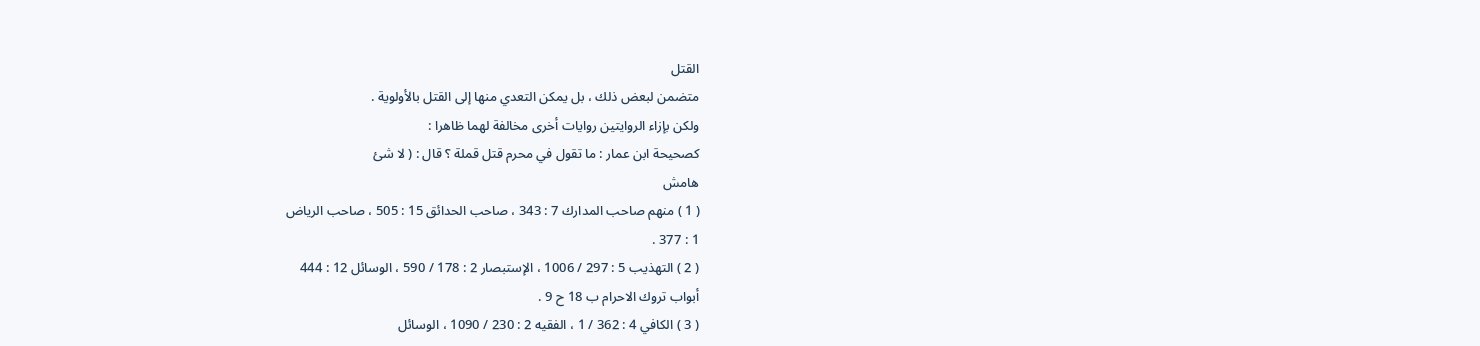القتل
متضمن لبعض ذلك ، بل يمكن التعدي منها إلى القتل بالأولوية .
ولكن بإزاء الروايتين روايات أخرى مخالفة لهما ظاهرا :
كصحيحة ابن عمار : ما تقول في محرم قتل قملة ؟ قال : ( لا شئ
هامش
( 1 ) منهم صاحب المدارك 7 : 343 ، صاحب الحدائق 15 : 505 ، صاحب الرياض
1 : 377 .
( 2 ) التهذيب 5 : 297 / 1006 ، الإستبصار 2 : 178 / 590 ، الوسائل 12 : 444
أبواب تروك الاحرام ب 18 ح 9 .
( 3 ) الكافي 4 : 362 / 1 ، الفقيه 2 : 230 / 1090 ، الوسائل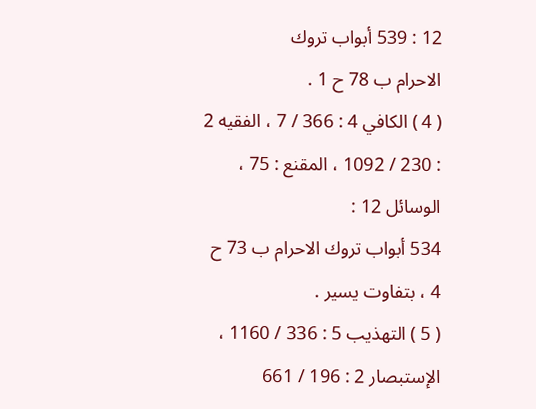12 : 539 أبواب تروك
الاحرام ب 78 ح 1 .
( 4 ) الكافي 4 : 366 / 7 ، الفقيه 2 : 230 / 1092 ، المقنع : 75 ، الوسائل 12 :
534 أبواب تروك الاحرام ب 73 ح 4 ، بتفاوت يسير .
( 5 ) التهذيب 5 : 336 / 1160 ، الإستبصار 2 : 196 / 661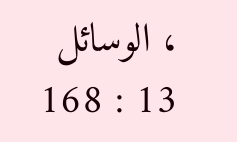، الوسائل 13 : 168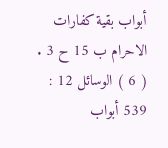أبواب بقية كفارات الاحرام ب 15 ح 3 .
( 6 ) الوسائل 12 : 539 أبواب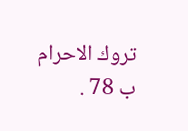تروك الاحرام ب 78 .